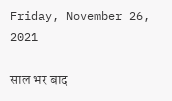Friday, November 26, 2021

साल भर बाद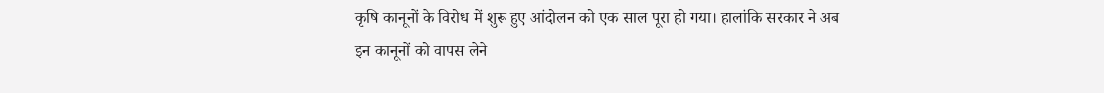कृषि कानूनों के विरोध में शुरू हुए आंदोलन को एक साल पूरा हो गया। हालांकि सरकार ने अब इन कानूनों को वापस लेने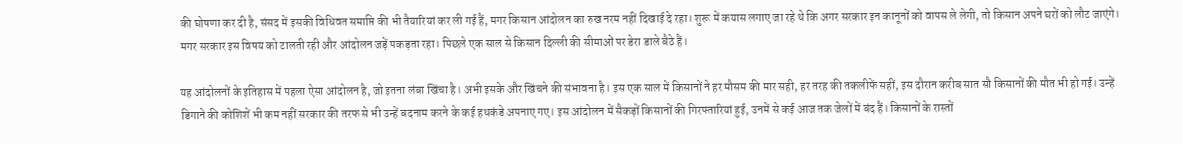की घोषणा कर दी है, संसद में इसकी विधिवत समाप्ति की भी तैयारियां कर ली गई हैं, मगर किसान आंदोलन का रुख नरम नहीं दिखाई दे रहा। शुरू में कयास लगाए जा रहे थे कि अगर सरकार इन कानूनों को वापस ले लेगी, तो किसान अपने घरों को लौट जाएंगे। मगर सरकार इस विषय को टालती रही और आंदोलन जड़ें पकड़ता रहा। पिछले एक साल से किसान दिल्ली की सीमाओं पर डेरा डाले बैठे हैं।

यह आंदोलनों के इतिहास में पहला ऐसा आंदोलन है, जो इतना लंबा खिंचा है। अभी इसके और खिंचने की संभावना है। इस एक साल में किसानों ने हर मौसम की मार सही, हर तरह की तकलीफें सहीं, इस दौरान करीब सात सौ किसानों की मौत भी हो गई। उन्हें डिगाने की कोशिशें भी कम नहीं सरकार की तरफ से भी उन्हें बदनाम करने के कई हथकंडे अपनाए गए। इस आंदोलन में सैकड़ों किसानों की गिरफ्तारियां हुई, उनमें से कई आज तक जेलों में बंद हैं। किसानों के रास्तों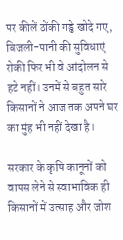पर कीलें ठोंकी गड्ढे खोदे गए, बिजली-पानी की सुविधाएं रोकी फिर भी वे आंदोलन से हटे नहीं। उनमें से बहुत सारे किसानों ने आज तक अपने घर का मुंह भी नहीं देखा है।

सरकार के कृषि कानूनों को वापस लेने से स्वाभाविक ही किसानों में उत्साह और जोश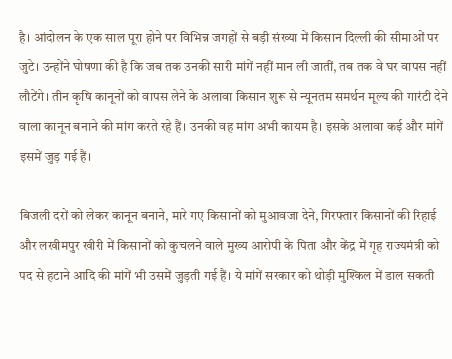है। आंदोलन के एक साल पूरा होने पर विभिन्न जगहों से बड़ी संख्या में किसान दिल्ली की सीमाओं पर जुटे। उन्होंने घोषणा की है कि जब तक उनकी सारी मांगें नहीं मान ली जातीं, तब तक वे घर वापस नहीं लौटेंगे। तीन कृषि कानूनों को वापस लेने के अलावा किसान शुरू से न्यूनतम समर्थन मूल्य की गारंटी देने वाला कानून बनाने की मांग करते रहे हैं। उनकी वह मांग अभी कायम है। इसके अलावा कई और मांगें इसमें जुड़ गई हैं।

बिजली दरों को लेकर कानून बनाने, मारे गए किसानों को मुआवजा देने, गिरफ्तार किसानों की रिहाई और लखीमपुर खीरी में किसानों को कुचलने वाले मुख्य आरोपी के पिता और केंद्र में गृह राज्यमंत्री को पद से हटाने आदि की मांगें भी उसमें जुड़ती गई हैं। ये मांगें सरकार को थोड़ी मुश्किल में डाल सकती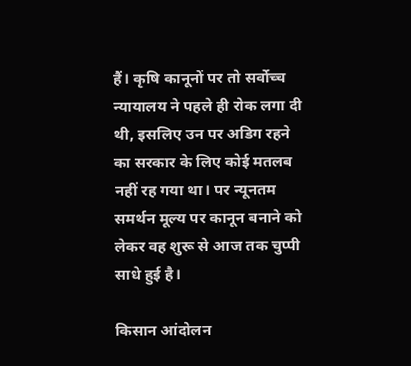हैं। कृषि कानूनों पर तो सर्वोच्च न्यायालय ने पहले ही रोक लगा दी थी, इसलिए उन पर अडिग रहने का सरकार के लिए कोई मतलब नहीं रह गया था। पर न्यूनतम समर्थन मूल्य पर कानून बनाने को लेकर वह शुरू से आज तक चुप्पी साधे हुई है।

किसान आंदोलन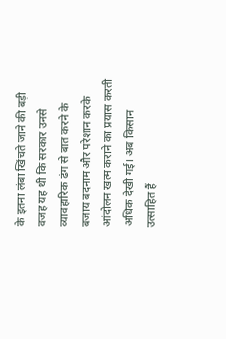के इतना लंबा खिंचते जाने की बड़ी वजह यह थी कि सरकार उनसे व्यावहारिक ढंग से बात करने के बजाय बदनाम और परेशान करके आंदोलन खत्म कराने का प्रयास करती अधिक देखी गई। अब किसान उत्साहित हैं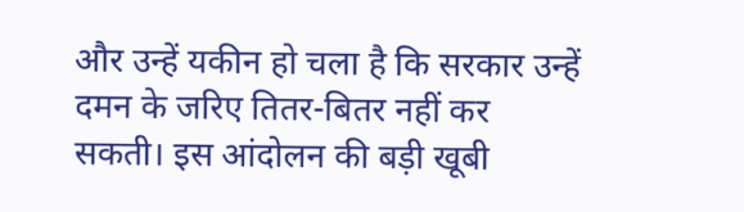और उन्हें यकीन हो चला है कि सरकार उन्हें दमन के जरिए तितर-बितर नहीं कर सकती। इस आंदोलन की बड़ी खूबी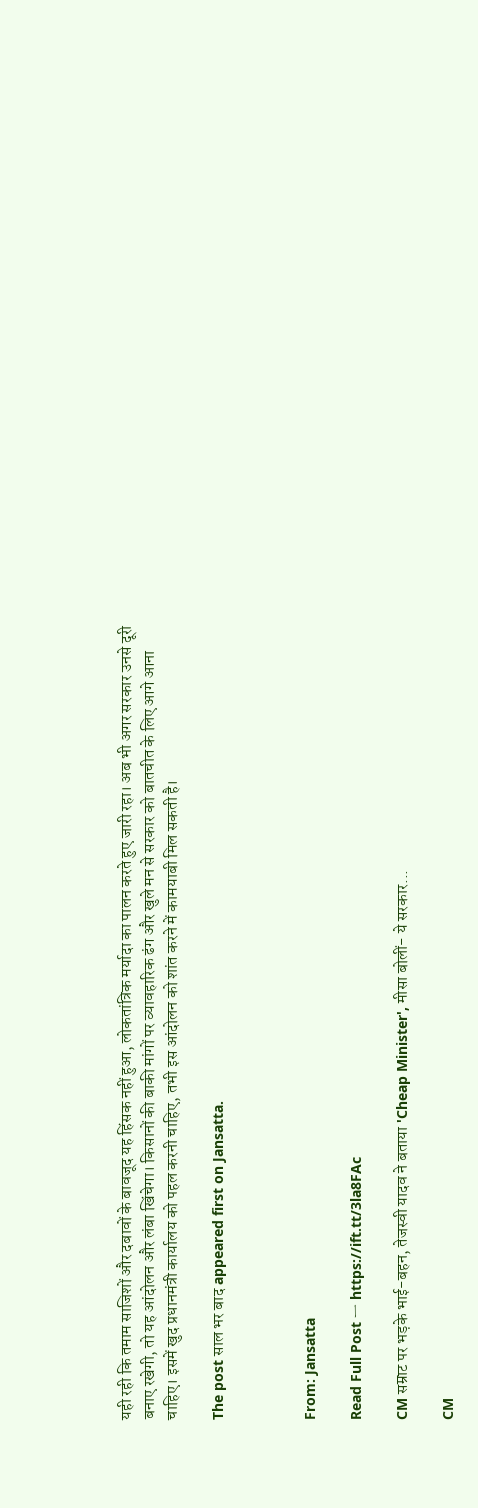यही रही कि तमाम साजिशों और दबावों के बावजूद यह हिंसक नहीं हुआ, लोकतांत्रिक मर्यादा का पालन करते हुए जारी रहा। अब भी अगर सरकार उनसे दूरी बनाए रखेगी, तो यह आंदोलन और लंबा खिंचेगा। किसानों की बाकी मांगों पर व्यावहारिक ढंग और खुले मन से सरकार को बातचीत के लिए आगे आना चाहिए। इसमें खुद प्रधानमंत्री कार्यालय को पहल करनी चाहिए, तभी इस आंदोलन को शांत करने में कामयाबी मिल सकती है।

The post साल भर बाद appeared first on Jansatta.



From: Jansatta

Read Full Post ㅡ https://ift.tt/3la8FAc

CM सम्राट पर भड़के भाई-बहन, तेजस्वी यादव ने बताया 'Cheap Minister', मीसा बोलीं- ये सरकार...

CM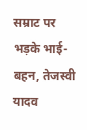सम्राट पर भड़के भाई-बहन, तेजस्वी यादव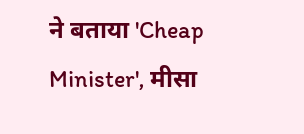ने बताया 'Cheap Minister', मीसा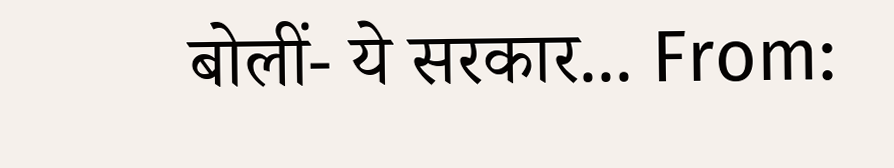बोलीं- ये सरकार... From: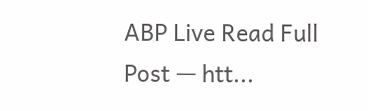ABP Live Read Full Post ㅡ htt...